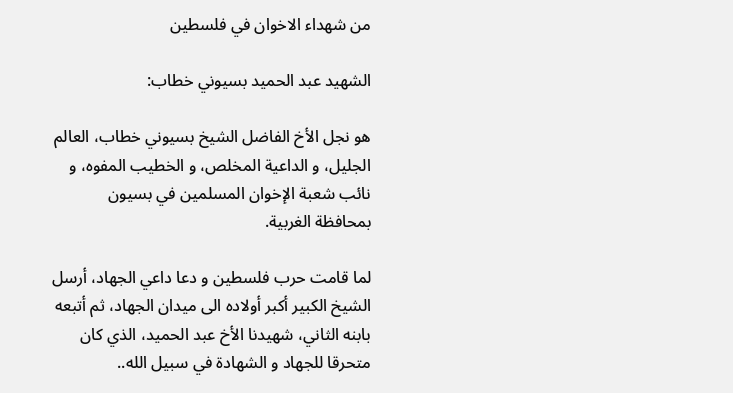من شهداء الاخوان في فلسطين

الشهيد عبد الحميد بسيوني خطاب:

هو نجل الأخ الفاضل الشيخ بسيوني خطاب، العالم الجليل، و الداعية المخلص، و الخطيب المفوه، و نائب شعبة الإخوان المسلمين في بسيون بمحافظة الغربية.

لما قامت حرب فلسطين و دعا داعي الجهاد، أرسل الشيخ الكبير أكبر أولاده الى ميدان الجهاد، ثم أتبعه بابنه الثاني، شهيدنا الأخ عبد الحميد، الذي كان متحرقا للجهاد و الشهادة في سبيل الله..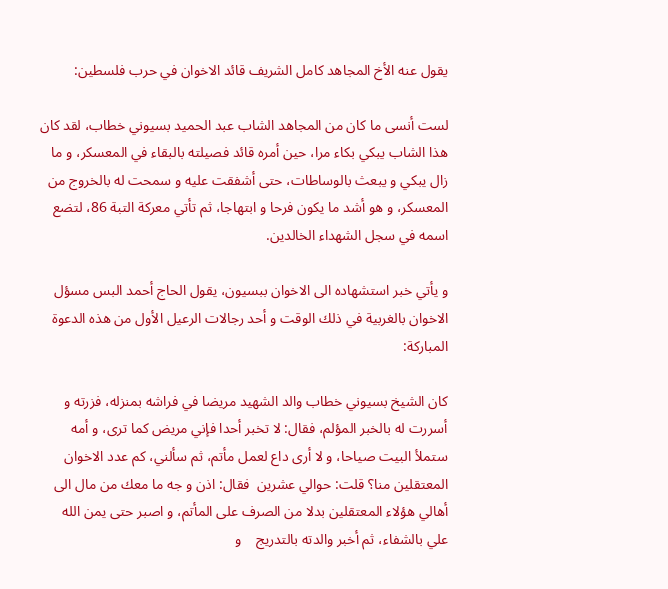يقول عنه الأخ المجاهد كامل الشريف قائد الاخوان في حرب فلسطين:

لست أنسى ما كان من المجاهد الشاب عبد الحميد بسيوني خطاب، لقد كان هذا الشاب يبكي بكاء مرا، حين أمره قائد فصيلته بالبقاء في المعسكر، و ما زال يبكي و يبعث بالوساطات، حتى أشفقت عليه و سمحت له بالخروج من المعسكر، و هو أشد ما يكون فرحا و ابتهاجا، ثم تأتي معركة التبة 86، لتضع اسمه في سجل الشهداء الخالدين.

و يأتي خبر استشهاده الى الاخوان ببسيون، يقول الحاج أحمد البس مسؤل الاخوان بالغربية في ذلك الوقت و أحد رجالات الرعيل الأول من هذه الدعوة المباركة:

كان الشيخ بسيوني خطاب والد الشهيد مريضا في فراشه بمنزله، فزرته و أسررت له بالخبر المؤلم، فقال: لا تخبر أحدا فإني مريض كما ترى، و أمه ستملأ البيت صياحا، و لا أرى داع لعمل مأتم، ثم سألني، كم عدد الاخوان المعتقلين منا؟ قلت: حوالي عشرين  فقال: اذن و جه ما معك من مال الى أهالي هؤلاء المعتقلين بدلا من الصرف على المأتم، و اصبر حتى يمن الله علي بالشفاء، ثم أخبر والدته بالتدريج    و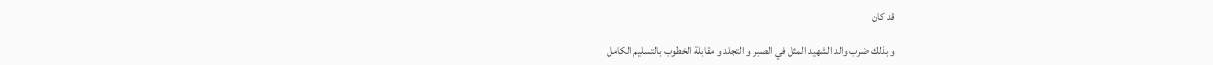قد كان

و بذلك ضرب والد الشهيد المثل في الصبر و التجلد و مقابلة الخطوب بالتسليم الكامل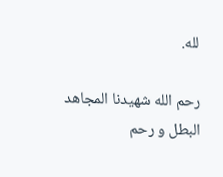لله.

رحم الله شهيدنا المجاهد البطل و رحم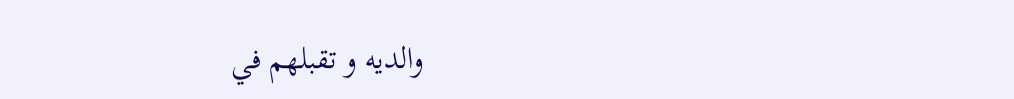والديه و تقبلهم في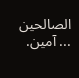الصالحين ... آمين.